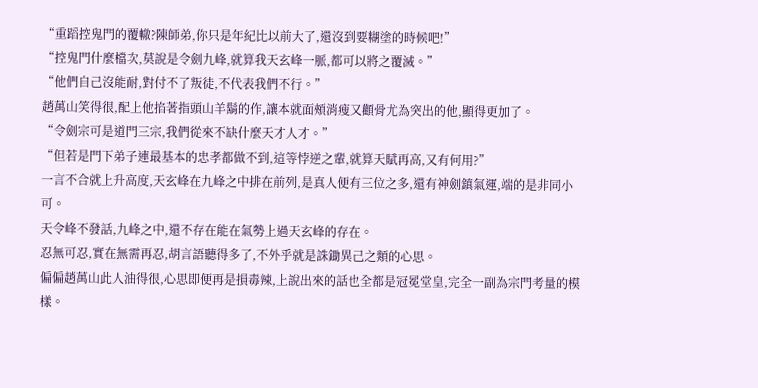“重蹈控鬼門的覆轍?陳師弟,你只是年紀比以前大了,還沒到要糊塗的時候吧!”
“控鬼門什麼檔次,莫說是令劍九峰,就算我天玄峰一脈,都可以將之覆滅。”
“他們自己沒能耐,對付不了叛徒,不代表我們不行。”
趙萬山笑得很,配上他掐著指頭山羊鬍的作,讓本就面頰消瘦又顴骨尤為突出的他,顯得更加了。
“令劍宗可是道門三宗,我們從來不缺什麼天才人才。”
“但若是門下弟子連最基本的忠孝都做不到,這等悖逆之輩,就算天賦再高,又有何用?”
一言不合就上升高度,天玄峰在九峰之中排在前列,是真人便有三位之多,還有神劍鎮氣運,端的是非同小可。
天令峰不發話,九峰之中,還不存在能在氣勢上過天玄峰的存在。
忍無可忍,實在無需再忍,胡言語聽得多了,不外乎就是誅鋤異己之類的心思。
偏偏趙萬山此人油得很,心思即便再是損毒辣,上說出來的話也全都是冠冕堂皇,完全一副為宗門考量的模樣。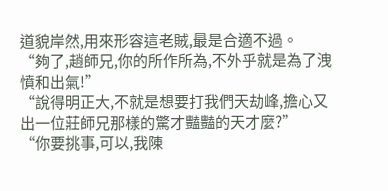道貌岸然,用來形容這老賊,最是合適不過。
“夠了,趙師兄,你的所作所為,不外乎就是為了洩憤和出氣!”
“說得明正大,不就是想要打我們天劫峰,擔心又出一位莊師兄那樣的驚才豔豔的天才麼?”
“你要挑事,可以,我陳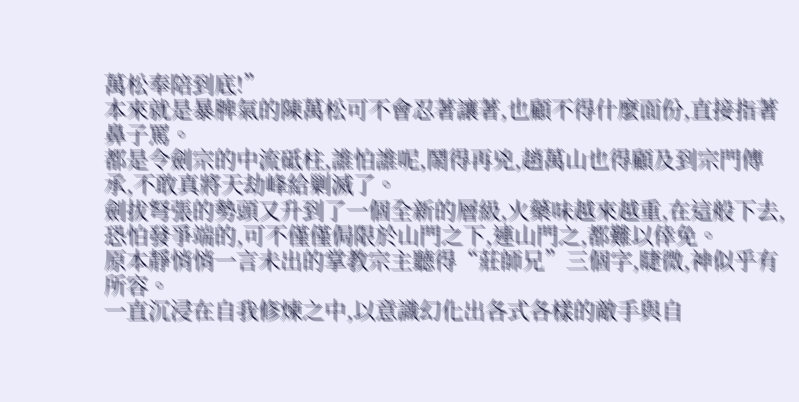萬松奉陪到底!”
本來就是暴脾氣的陳萬松可不會忍著讓著,也顧不得什麼面份,直接指著鼻子罵。
都是令劍宗的中流砥柱,誰怕誰呢,鬧得再兇,趙萬山也得顧及到宗門傳承,不敢真將天劫峰給剿滅了。
劍拔弩張的勢頭又升到了一個全新的層級,火藥味越來越重,在這般下去,恐怕發爭端的,可不僅僅侷限於山門之下,連山門之,都難以倖免。
原本靜悄悄一言未出的掌教宗主聽得“莊師兄”三個字,睫微,神似乎有所容。
一直沉浸在自我修煉之中,以意識幻化出各式各樣的敵手與自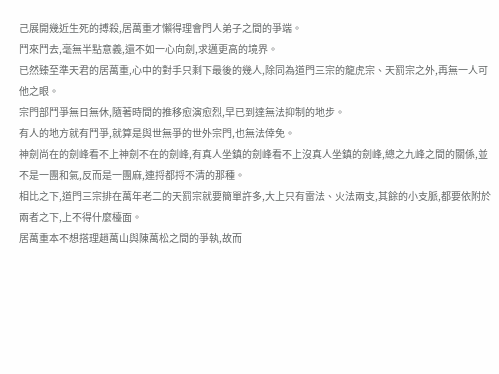己展開幾近生死的搏殺,居萬重才懶得理會門人弟子之間的爭端。
鬥來鬥去,毫無半點意義,還不如一心向劍,求邁更高的境界。
已然臻至準天君的居萬重,心中的對手只剩下最後的幾人,除同為道門三宗的龍虎宗、天罰宗之外,再無一人可他之眼。
宗門部鬥爭無日無休,隨著時間的推移愈演愈烈,早已到達無法抑制的地步。
有人的地方就有鬥爭,就算是與世無爭的世外宗門,也無法倖免。
神劍尚在的劍峰看不上神劍不在的劍峰,有真人坐鎮的劍峰看不上沒真人坐鎮的劍峰,總之九峰之間的關係,並不是一團和氣,反而是一團麻,連捋都捋不清的那種。
相比之下,道門三宗排在萬年老二的天罰宗就要簡單許多,大上只有雷法、火法兩支,其餘的小支脈,都要依附於兩者之下,上不得什麼檯面。
居萬重本不想搭理趙萬山與陳萬松之間的爭執,故而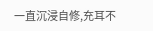一直沉浸自修,充耳不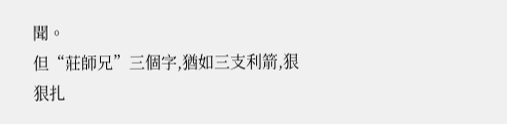聞。
但“莊師兄”三個字,猶如三支利箭,狠狠扎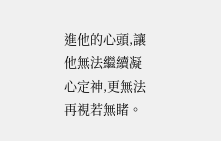進他的心頭,讓他無法繼續凝心定神,更無法再視若無睹。